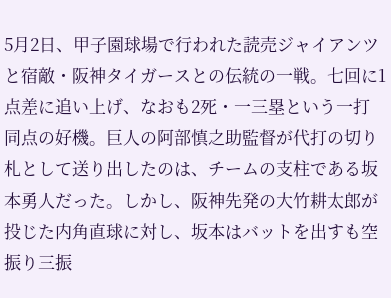5月2日、甲子園球場で行われた読売ジャイアンツと宿敵・阪神タイガースとの伝統の一戦。七回に1点差に追い上げ、なおも2死・一三塁という一打同点の好機。巨人の阿部慎之助監督が代打の切り札として送り出したのは、チームの支柱である坂本勇人だった。しかし、阪神先発の大竹耕太郎が投じた内角直球に対し、坂本はバットを出すも空振り三振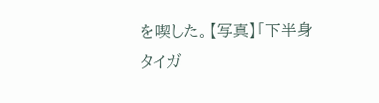を喫した。【写真】「下半身タイガ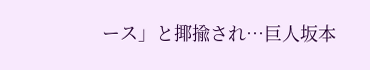ース」と揶揄され…巨人坂本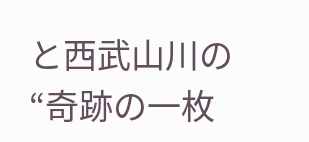と西武山川の“奇跡の一枚